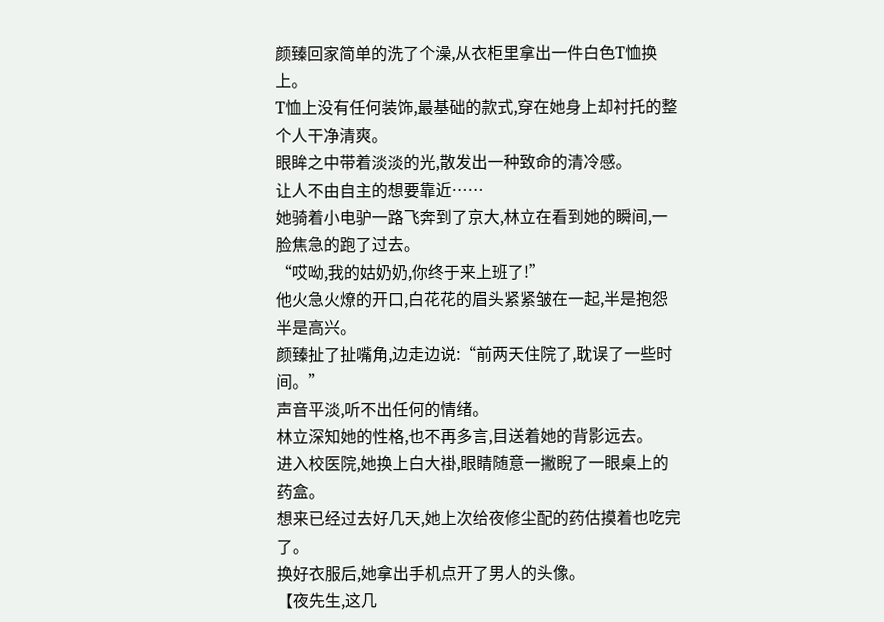颜臻回家简单的洗了个澡,从衣柜里拿出一件白色T恤换上。
T恤上没有任何装饰,最基础的款式,穿在她身上却衬托的整个人干净清爽。
眼眸之中带着淡淡的光,散发出一种致命的清冷感。
让人不由自主的想要靠近……
她骑着小电驴一路飞奔到了京大,林立在看到她的瞬间,一脸焦急的跑了过去。
“哎呦,我的姑奶奶,你终于来上班了!”
他火急火燎的开口,白花花的眉头紧紧皱在一起,半是抱怨半是高兴。
颜臻扯了扯嘴角,边走边说:“前两天住院了,耽误了一些时间。”
声音平淡,听不出任何的情绪。
林立深知她的性格,也不再多言,目送着她的背影远去。
进入校医院,她换上白大褂,眼睛随意一撇睨了一眼桌上的药盒。
想来已经过去好几天,她上次给夜修尘配的药估摸着也吃完了。
换好衣服后,她拿出手机点开了男人的头像。
【夜先生,这几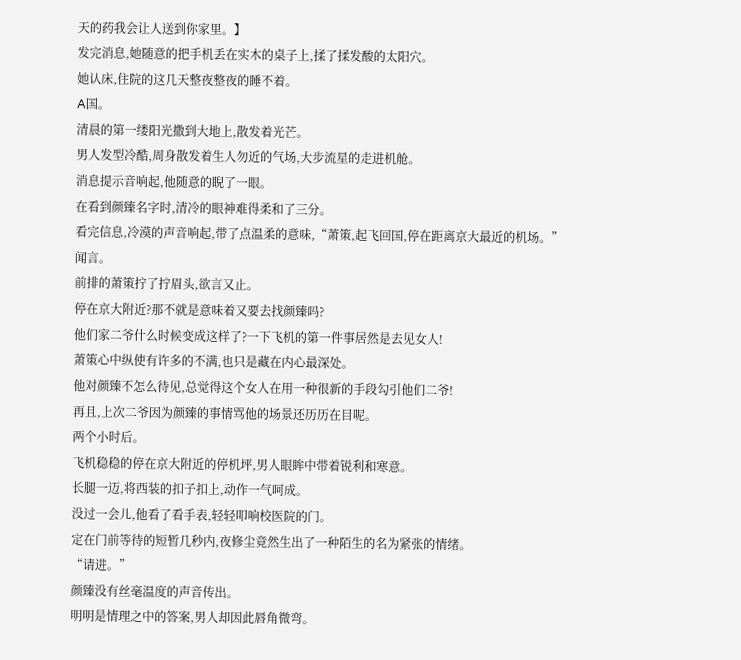天的药我会让人送到你家里。】
发完消息,她随意的把手机丢在实木的桌子上,揉了揉发酸的太阳穴。
她认床,住院的这几天整夜整夜的睡不着。
A国。
清晨的第一缕阳光撒到大地上,散发着光芒。
男人发型冷酷,周身散发着生人勿近的气场,大步流星的走进机舱。
消息提示音响起,他随意的睨了一眼。
在看到颜臻名字时,清冷的眼神难得柔和了三分。
看完信息,冷漠的声音响起,带了点温柔的意味,“萧策,起飞回国,停在距离京大最近的机场。”
闻言。
前排的萧策拧了拧眉头,欲言又止。
停在京大附近?那不就是意味着又要去找颜臻吗?
他们家二爷什么时候变成这样了?一下飞机的第一件事居然是去见女人!
萧策心中纵使有许多的不满,也只是藏在内心最深处。
他对颜臻不怎么待见,总觉得这个女人在用一种很新的手段勾引他们二爷!
再且,上次二爷因为颜臻的事情骂他的场景还历历在目呢。
两个小时后。
飞机稳稳的停在京大附近的停机坪,男人眼眸中带着锐利和寒意。
长腿一迈,将西装的扣子扣上,动作一气呵成。
没过一会儿,他看了看手表,轻轻叩响校医院的门。
定在门前等待的短暂几秒内,夜修尘竟然生出了一种陌生的名为紧张的情绪。
“请进。”
颜臻没有丝毫温度的声音传出。
明明是情理之中的答案,男人却因此唇角微弯。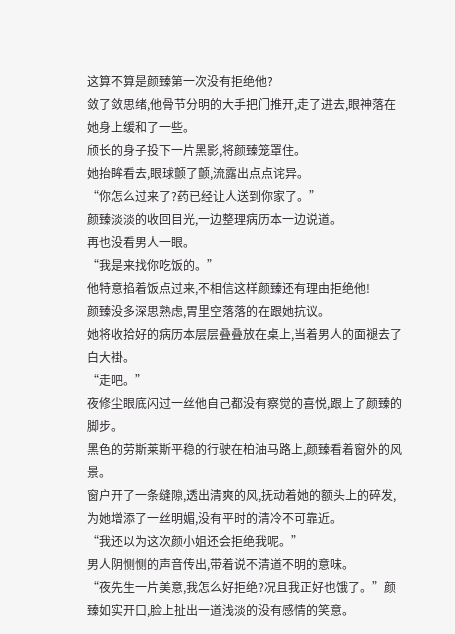这算不算是颜臻第一次没有拒绝他?
敛了敛思绪,他骨节分明的大手把门推开,走了进去,眼神落在她身上缓和了一些。
颀长的身子投下一片黑影,将颜臻笼罩住。
她抬眸看去,眼球颤了颤,流露出点点诧异。
“你怎么过来了?药已经让人送到你家了。”
颜臻淡淡的收回目光,一边整理病历本一边说道。
再也没看男人一眼。
“我是来找你吃饭的。”
他特意掐着饭点过来,不相信这样颜臻还有理由拒绝他!
颜臻没多深思熟虑,胃里空落落的在跟她抗议。
她将收拾好的病历本层层叠叠放在桌上,当着男人的面褪去了白大褂。
“走吧。”
夜修尘眼底闪过一丝他自己都没有察觉的喜悦,跟上了颜臻的脚步。
黑色的劳斯莱斯平稳的行驶在柏油马路上,颜臻看着窗外的风景。
窗户开了一条缝隙,透出清爽的风,抚动着她的额头上的碎发,为她增添了一丝明媚,没有平时的清冷不可靠近。
“我还以为这次颜小姐还会拒绝我呢。”
男人阴恻恻的声音传出,带着说不清道不明的意味。
“夜先生一片美意,我怎么好拒绝?况且我正好也饿了。”颜臻如实开口,脸上扯出一道浅淡的没有感情的笑意。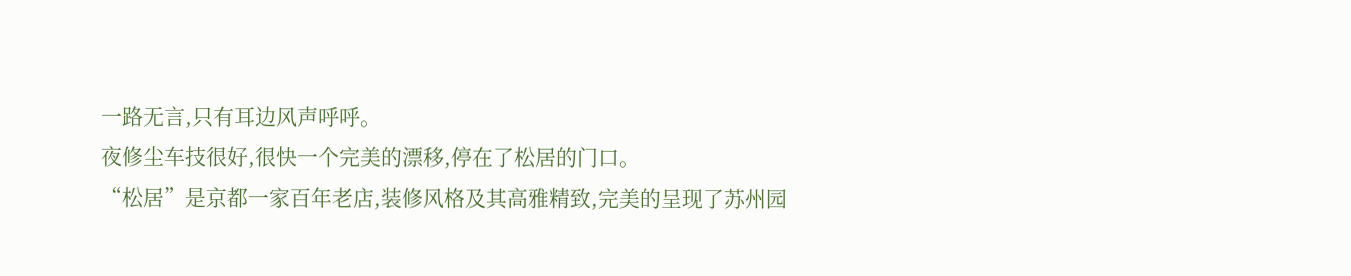一路无言,只有耳边风声呼呼。
夜修尘车技很好,很快一个完美的漂移,停在了松居的门口。
“松居”是京都一家百年老店,装修风格及其高雅精致,完美的呈现了苏州园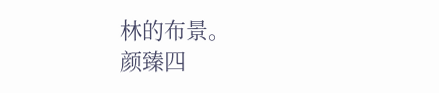林的布景。
颜臻四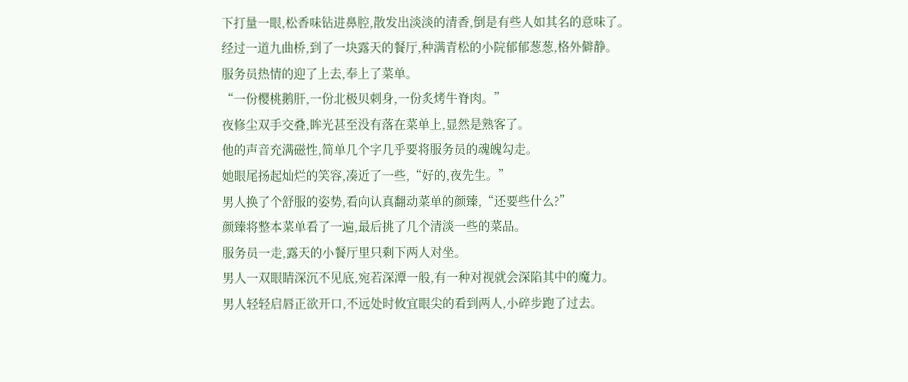下打量一眼,松香味钻进鼻腔,散发出淡淡的清香,倒是有些人如其名的意味了。
经过一道九曲桥,到了一块露天的餐厅,种满青松的小院郁郁葱葱,格外僻静。
服务员热情的迎了上去,奉上了菜单。
“一份樱桃鹅肝,一份北极贝刺身,一份炙烤牛脊肉。”
夜修尘双手交叠,眸光甚至没有落在菜单上,显然是熟客了。
他的声音充满磁性,简单几个字几乎要将服务员的魂魄勾走。
她眼尾扬起灿烂的笑容,凑近了一些,“好的,夜先生。”
男人换了个舒服的姿势,看向认真翻动菜单的颜臻,“还要些什么?”
颜臻将整本菜单看了一遍,最后挑了几个清淡一些的菜品。
服务员一走,露天的小餐厅里只剩下两人对坐。
男人一双眼睛深沉不见底,宛若深潭一般,有一种对视就会深陷其中的魔力。
男人轻轻启唇正欲开口,不远处时攸宜眼尖的看到两人,小碎步跑了过去。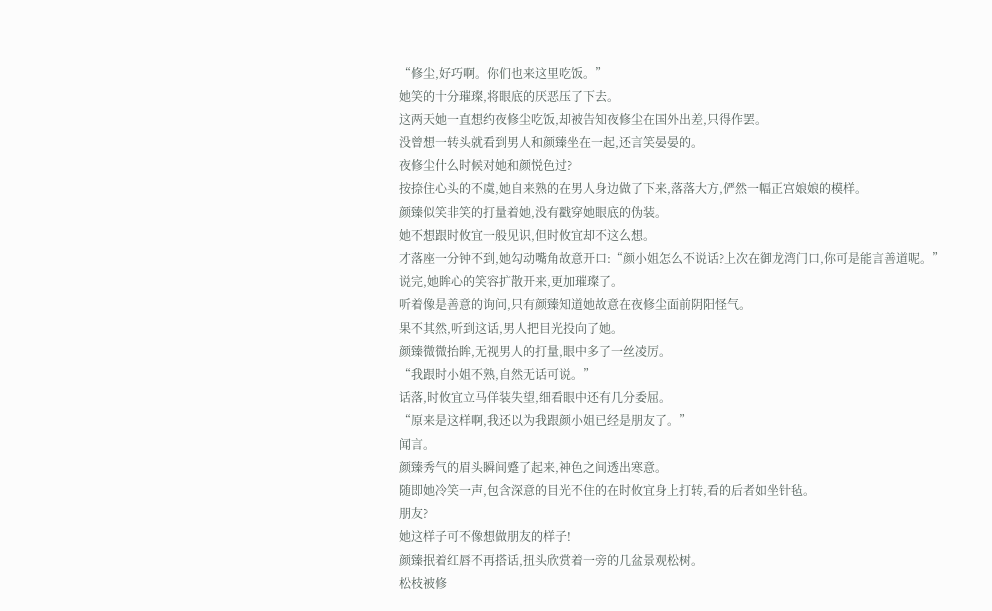“修尘,好巧啊。你们也来这里吃饭。”
她笑的十分璀璨,将眼底的厌恶压了下去。
这两天她一直想约夜修尘吃饭,却被告知夜修尘在国外出差,只得作罢。
没曾想一转头就看到男人和颜臻坐在一起,还言笑晏晏的。
夜修尘什么时候对她和颜悦色过?
按捺住心头的不虞,她自来熟的在男人身边做了下来,落落大方,俨然一幅正宫娘娘的模样。
颜臻似笑非笑的打量着她,没有戳穿她眼底的伪装。
她不想跟时攸宜一般见识,但时攸宜却不这么想。
才落座一分钟不到,她勾动嘴角故意开口:“颜小姐怎么不说话?上次在御龙湾门口,你可是能言善道呢。”
说完,她眸心的笑容扩散开来,更加璀璨了。
听着像是善意的询问,只有颜臻知道她故意在夜修尘面前阴阳怪气。
果不其然,听到这话,男人把目光投向了她。
颜臻微微抬眸,无视男人的打量,眼中多了一丝凌厉。
“我跟时小姐不熟,自然无话可说。”
话落,时攸宜立马佯装失望,细看眼中还有几分委屈。
“原来是这样啊,我还以为我跟颜小姐已经是朋友了。”
闻言。
颜臻秀气的眉头瞬间蹙了起来,神色之间透出寒意。
随即她冷笑一声,包含深意的目光不住的在时攸宜身上打转,看的后者如坐针毡。
朋友?
她这样子可不像想做朋友的样子!
颜臻抿着红唇不再搭话,扭头欣赏着一旁的几盆景观松树。
松枝被修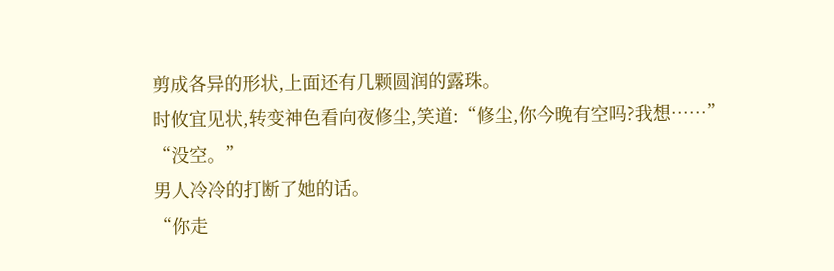剪成各异的形状,上面还有几颗圆润的露珠。
时攸宜见状,转变神色看向夜修尘,笑道:“修尘,你今晚有空吗?我想……”
“没空。”
男人冷冷的打断了她的话。
“你走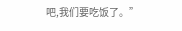吧,我们要吃饭了。”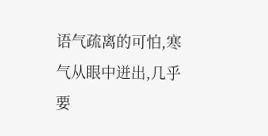语气疏离的可怕,寒气从眼中迸出,几乎要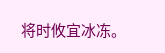将时攸宜冰冻。